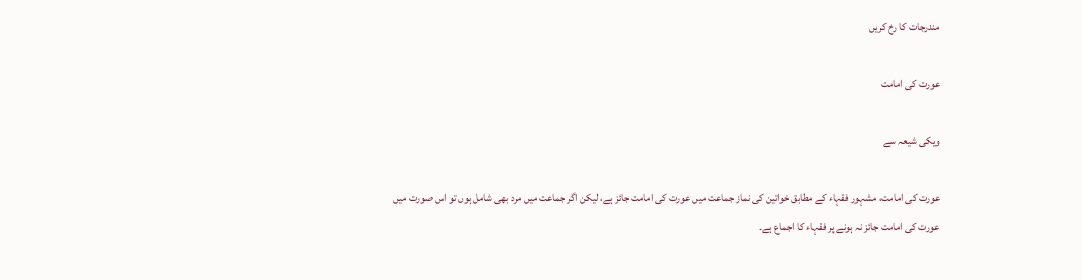مندرجات کا رخ کریں

عورت کی امامت

ویکی شیعہ سے

عورت کی امامت، مشہور فقہاء کے مطابق خواتین کی نماز جماعت میں عورت کی امامت جائز ہے، لیکن اگر جماعت میں مرد بھی شامل ہوں تو اس صورت میں عورت کی امامت جائز نہ ہونے پر فقہاء کا اجماع ہے۔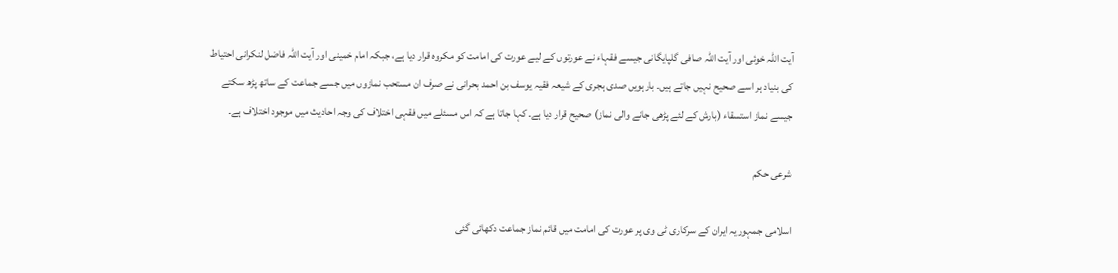آیت اللہ خوئی اور آیت اللہ صافی گلپایگانی جیسے فقہاء نے عورتوں کے لیے عورت کی امامت کو مکروہ قرار دیا ہے، جبکہ امام خمینی اور آیت اللہ فاضل لنکرانی احتیاط کی بنیاد ہر اسے صحیح نہیں جاتے ہیں۔ بارہویں صدی ہجری کے شیعہ فقیہ یوسف بن احمد بحرانی نے صرف ان مستحب نمازوں میں جسے جماعت کے ساتھ پڑھ سکتے جیسے نماز استسقاء (بارش کے لئے پڑھی جانے والی نماز) صحیح قرار دیا ہے۔ کہا جاتا ہے کہ اس مسئلے میں فقہی اختلاف کی وجہ احادیث میں موجود اختلاف ہے۔

شرعی حکم

اسلامی جمہوریہ ایران کے سرکاری ٹی وی پر عورت کی امامت میں قائم نماز جماعت دکھائی گئی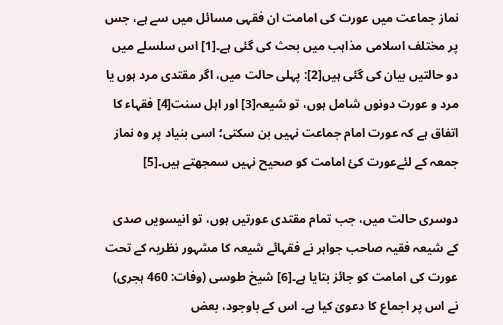نماز جماعت میں عورت کی امامت ان فقہی مسائل میں سے ہے، جس پر مختلف اسلامی مذاہب میں بحث کی گئی ہے۔[1] اس سلسلے میں دو حالتیں بیان کی گئی ہیں[2]: پہلی حالت میں، اگر مقتدی مرد ہوں یا مرد و عورت دونوں شامل ہوں، تو شیعہ[3] اور اہل سنت[4] فقہاء کا اتفاق ہے کہ عورت امام جماعت نہیں بن سکتی؛ اسی بنیاد پر وہ نماز جمعہ کے لئےعورت کئ امامت کو صحیح نہیں سمجھتے ہیں۔[5]

دوسری حالت میں، جب تمام مقتدی عورتیں ہوں، تو انیسویں صدی کے شیعہ فقیہ صاحب جواہر نے فقہائے شیعہ کا مشہور نظریہ کے تحت عورت کی امامت کو جائز بتایا ہے۔[6] شیخ طوسی (وفات: 460 ہجری) نے اس پر اجماع کا دعویٰ کیا ہے۔ اس کے باوجود، بعض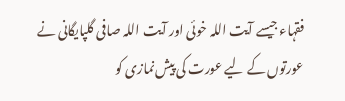فقہاء جیسے آیت اللہ خوئی اور آیت اللہ صافی گلپایگانی نے عورتوں کے لیے عورت کی پیش‌نمازی کو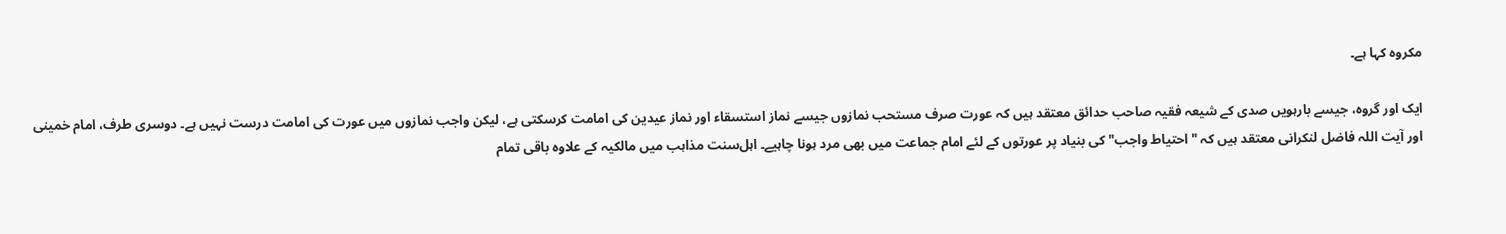مکروہ کہا ہے۔

ایک اور گروہ، جیسے بارہویں صدی کے شیعہ فقیہ صاحب حدائق معتقد ہیں کہ عورت صرف مستحب نمازوں جیسے نماز استسقاء اور نماز عیدین کی امامت کرسکتی ہے، لیکن واجب نمازوں میں عورت کی امامت درست نہیں ہے۔ دوسری طرف، امام خمینی اور آیت اللہ فاضل لنکرانی معتقد ہیں کہ "احتیاط واجب" کی بنیاد پر عورتوں کے لئے امام جماعت میں بھی مرد ہونا چاہیے۔ اہل‌سنت مذاہب میں مالکیہ کے علاوہ باقی تمام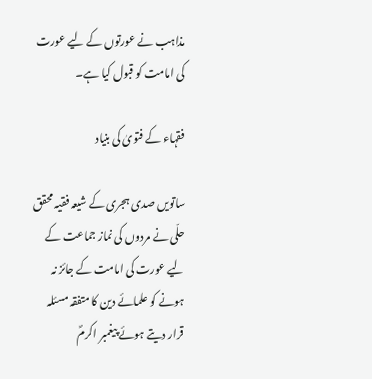مذاہب نے عورتوں کے لیے عورت کی امامت کو قبول کیا ہے۔

فقہاء کے فتویٰ کی بنیاد

ساتویں صدی ہجری کے شیعہ فقیہ محقق حلّی نے مردوں کی نماز جماعت کے لیے عورت کی امامت کے جائز نہ ہونے کو علمائے دین کا متفقہ مسئلہ قرار دیتے ہوئے پیغمبر اکرمؐ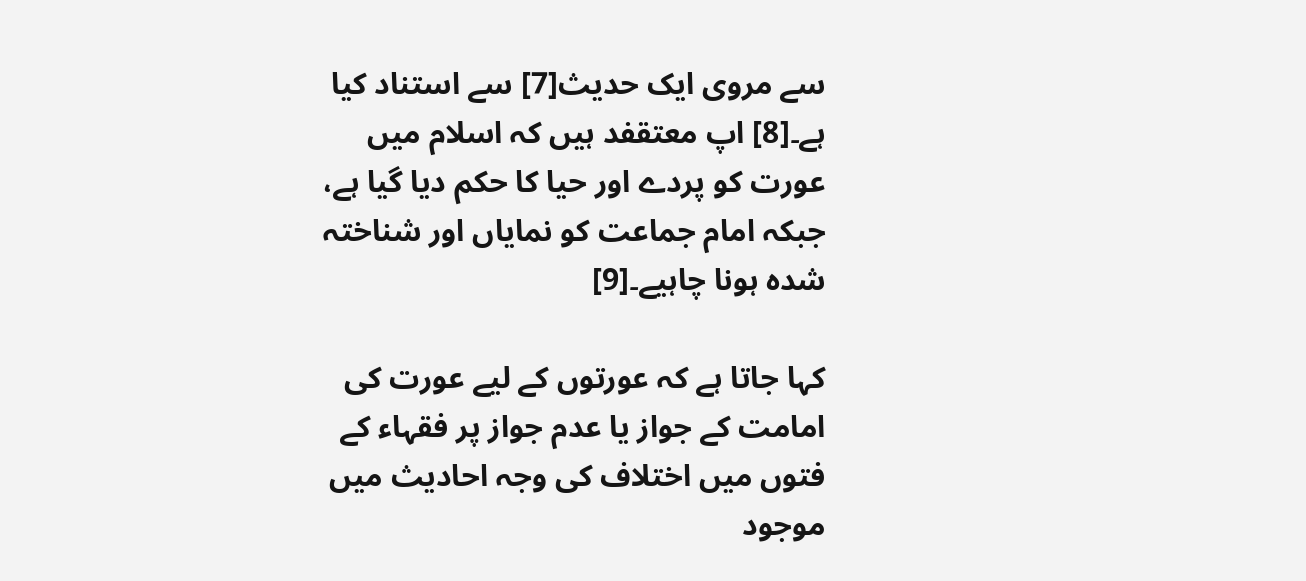سے مروی ایک حدیث[7] سے استناد کیا ہے۔[8] اپ معتقفد ہیں کہ اسلام میں عورت کو پردے اور حیا کا حکم دیا گیا ہے، جبکہ امام جماعت کو نمایاں اور شناختہ شدہ ہونا چاہیے۔[9]

کہا جاتا ہے کہ عورتوں کے لیے عورت کی امامت کے جواز یا عدم جواز پر فقہاء کے فتوں میں اختلاف کی وجہ احادیث میں موجود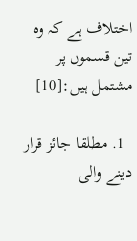اختلاف ہے کہ وہ تین قسموں پر مشتمل ہیں:[10]

  1. مطلقا جائز قرار دینے والی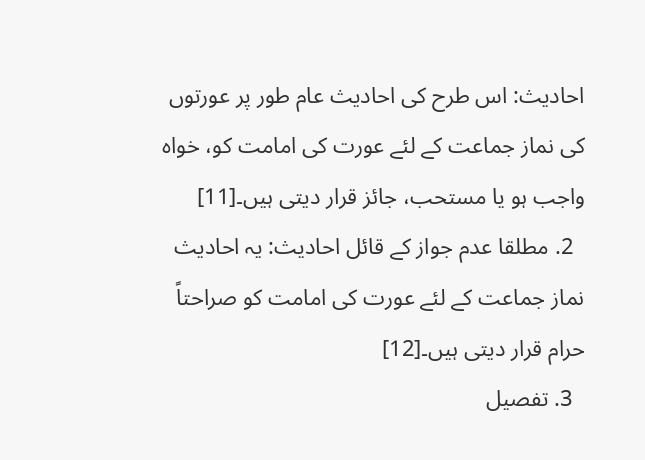احادیث: اس طرح کی احادیث عام طور پر عورتوں کی نماز جماعت کے لئے عورت کی امامت کو، خواہ واجب ہو یا مستحب، جائز قرار دیتی ہیں۔[11]
  2. مطلقا عدم جواز کے قائل احادیث: یہ احادیث نماز جماعت کے لئے عورت کی امامت کو صراحتاً حرام قرار دیتی ہیں۔[12]
  3. تفصیل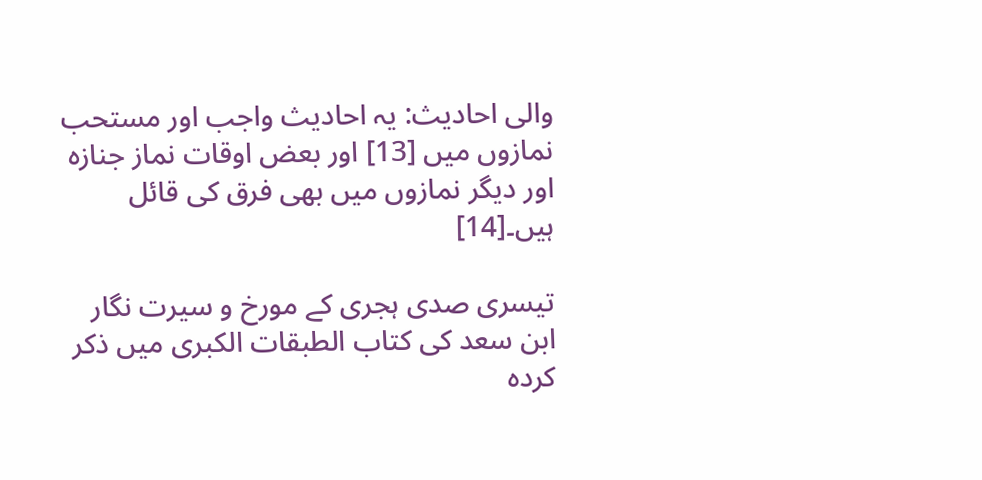والی احادیث: یہ احادیث واجب اور مستحب نمازوں میں [13] اور بعض اوقات نماز جنازہ اور دیگر نمازوں میں بھی فرق کی قائل ہیں۔[14]

تیسری صدی ہجری کے مورخ و سیرت نگار ابن سعد کی کتاب الطبقات الکبری میں ذکر کردہ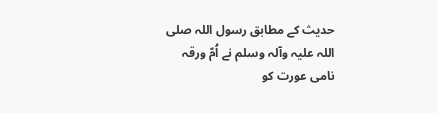حدیث کے مطابق رسول اللہ صلی اللہ علیہ وآلہ وسلم نے اُمّ ورقہ نامی عورت کو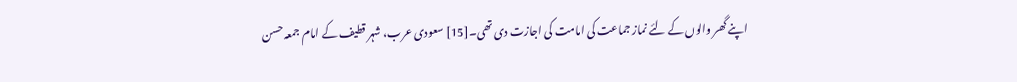اپنے گھر والوں کے لئے نماز جماعت کی امامت کی اجازت دی تھی۔[15] سعودی عرب، شہر قطیف کے امام جمعہ حسن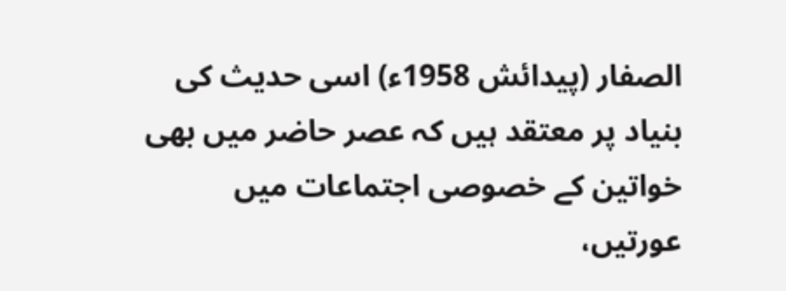الصفار (پیدائش 1958ء) اسی حدیث کی بنیاد پر معتقد ہیں کہ عصر حاضر میں بھی خواتین کے خصوصی اجتماعات میں عورتیں،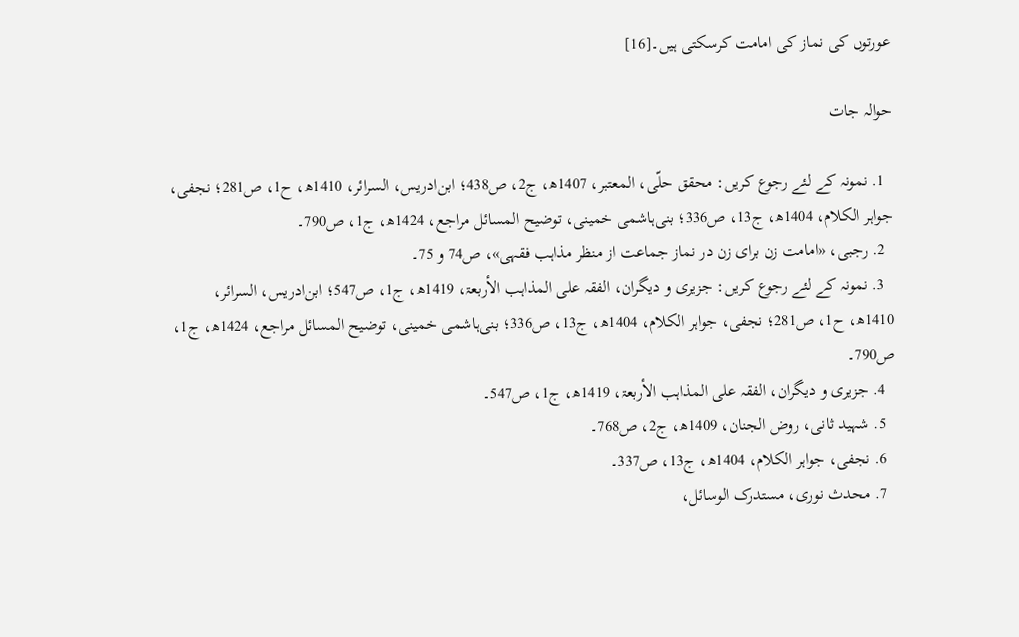عورتوں کی نماز کی امامت کرسکتی ہیں۔[16]

حوالہ جات

  1. نمونہ کے لئے رجوع کریں: محقق حلّی، المعتبر، 1407ھ، ج2، ص438؛ ابن‌ادریس، السرائر، 1410ھ، ح1، ص281؛ نجفی، جواہر الکلام، 1404ھ، ج13، ص336؛ بنی‌ہاشمی خمینی، توضیح المسائل مراجع، 1424ھ، ج1، ص790۔
  2. رجبی، «امامت زن برای زن در نماز جماعت از منظر مذاہب فقہی»، ص74 و 75۔
  3. نمونہ کے لئے رجوع کریں: جزیری و دیگران، الفقہ علی المذاہب الأربعۃ، 1419ھ، ج1، ص547؛ ابن‌ادریس، السرائر، 1410ھ، ح1، ص281؛ نجفی، جواہر الکلام، 1404ھ، ج13، ص336؛ بنی‌ہاشمی خمینی، توضیح المسائل مراجع، 1424ھ، ج1، ص790۔
  4. جزیری و دیگران، الفقہ علی المذاہب الأربعۃ، 1419ھ، ج1، ص547۔
  5. شہید ثانی، روض الجنان، 1409ھ، ج2، ص768۔
  6. نجفی، جواہر الکلام، 1404ھ، ج13، ص337۔
  7. محدث نوری، مستدرک الوسائل،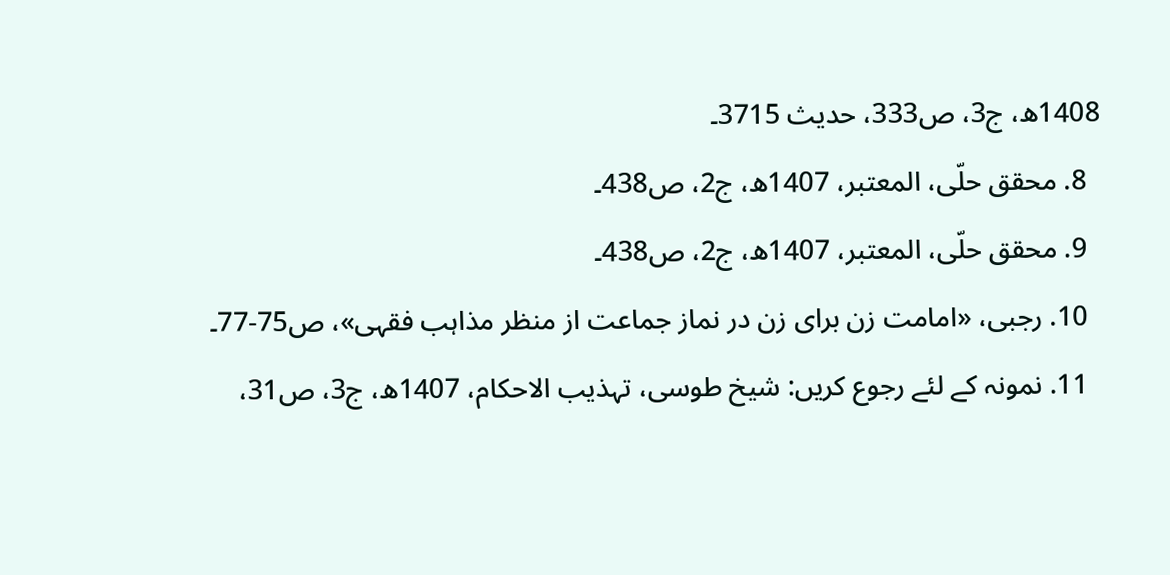1408ھ، ج3، ص333، حدیث 3715۔
  8. محقق حلّی، المعتبر، 1407ھ، ج2، ص438۔
  9. محقق حلّی، المعتبر، 1407ھ، ج2، ص438۔
  10. رجبی، «امامت زن برای زن در نماز جماعت از منظر مذاہب فقہی»، ص75-77۔
  11. نمونہ کے لئے رجوع کریں: شیخ طوسی، تہذیب الاحکام، 1407ھ، ج3، ص31،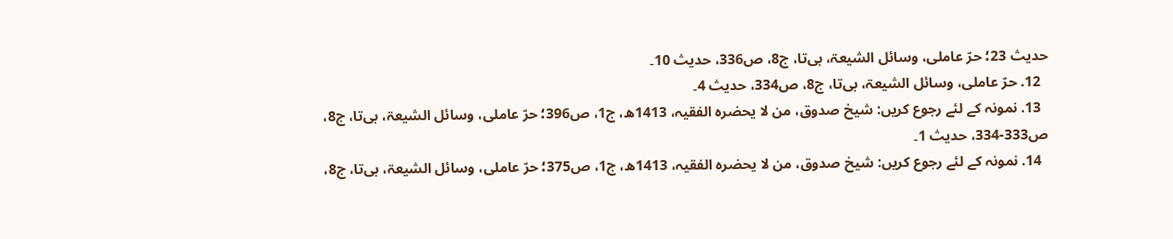حدیث 23؛ حرّ عاملی، وسائل الشیعۃ، بی‌تا، ج8، ص336، حدیث 10۔
  12. حرّ عاملی، وسائل الشیعۃ، بی‌تا، ج8، ص334، حدیث 4۔
  13. نمونہ کے لئے رجوع کریں: شیخ صدوق، من لا یحضرہ الفقیہ، 1413ھ، ج1، ص396؛ حرّ عاملی، وسائل الشیعۃ، بی‌تا، ج8، ص333-334، حدیث 1۔
  14. نمونہ کے لئے رجوع کریں: شیخ صدوق، من لا یحضرہ الفقیہ، 1413ھ، ج1، ص375؛ حرّ عاملی، وسائل الشیعۃ، بی‌تا، ج8،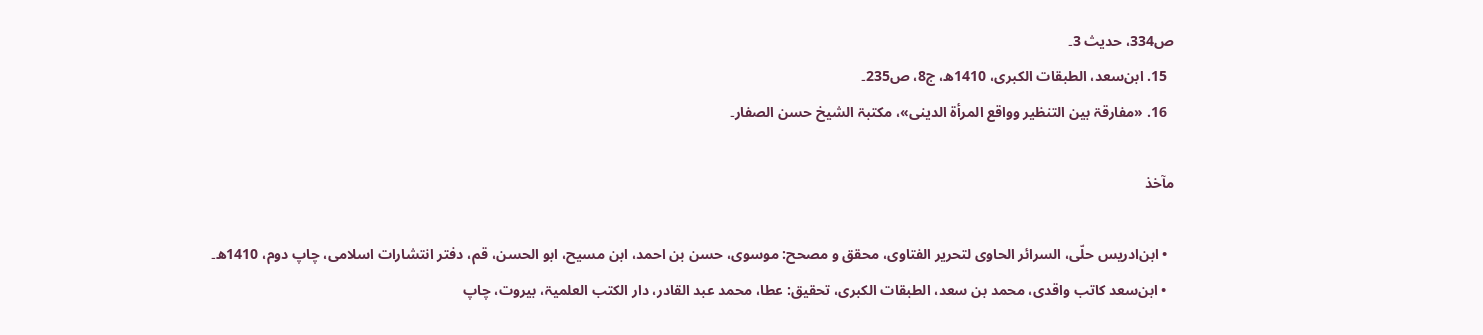ص334، حدیث 3۔
  15. ابن‌سعد، الطبقات الکبری، 1410ھ، ج8، ص235۔
  16. «مفارقۃ بین التنظیر وواقع المرأۃ الدینی»، مکتبۃ الشیخ حسن الصفار۔

مآخذ

  • ابن‌ادریس حلّی، السرائر الحاوی لتحریر الفتاوی، محقق و مصحح: موسوی، حسن بن احمد، ابن مسیح، ابو الحسن، قم، دفتر انتشارات اسلامی، چاپ دوم، 1410ھ۔
  • ابن‌سعد کاتب واقدی، محمد بن سعد، الطبقات الکبری، تحقیق: عطا، محمد عبد القادر، دار الکتب العلمیۃ، بیروت، چاپ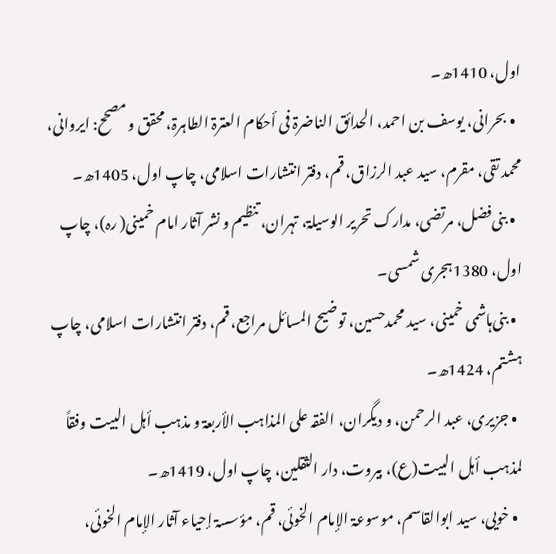اول، 1410ھ۔
  • بحرانی، یوسف بن احمد، الحدائق الناضرۃ فی أحکام العترۃ الطاہرۃ، محقق و مصحح: ایروانی، محمد تقی، مقرم، سید عبد الرزاق، قم، دفتر انتشارات اسلامی، چاپ اول، 1405ھ۔
  • بنی‌فضل، مرتضی، مدارک تحریر الوسیلۃ، تہران، تنظیم و نشر آثار امام خمینی( رہ)، چاپ اول، 1380ہجری شمسی۔
  • بنی‌ہاشمی خمینی، سید محمدحسین، توضیح المسائل مراجع، قم، دفتر انتشارات اسلامی، چاپ ہشتم، 1424ھ۔
  • جزیری، عبد الرحمن، و دیگران، الفقہ علی المذاہب الأربعۃ و مذہب أہل البیت وفقاً لمذہب أہل البیت(ع)، بیروت، دار الثقلین، چاپ اول، 1419ھ۔
  • خویی، سید ابوالقاسم، موسوعۃ الإمام الخوئی، قم، مؤسسۃ إحیاء آثار الإمام الخوئی،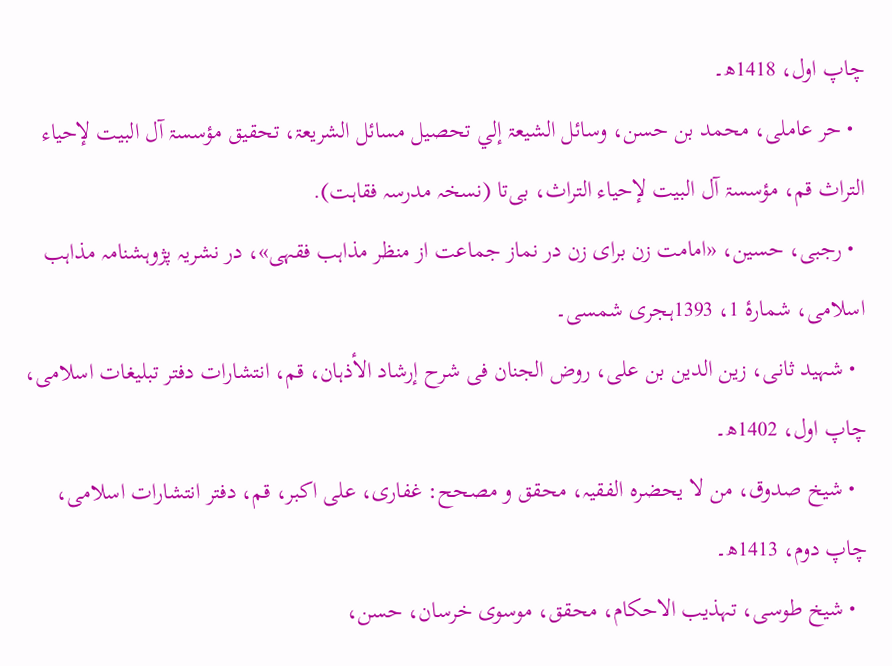چاپ اول، 1418ھ۔
  • حر عاملی، محمد بن حسن، وسائل الشيعۃ إلي تحصيل مسائل الشريعۃ، تحقیق مؤسسۃ آل البیت لإحیاء التراث قم، مؤسسۃ آل البیت لإحیاء التراث، بی‌تا (نسخہ مدرسہ فقاہت).
  • رجبی، حسین، «امامت زن برای زن در نماز جماعت از منظر مذاہب فقہی»، در نشریہ پژوہشنامہ مذاہب اسلامی، شمارۂ 1، 1393ہجری شمسی۔
  • شہید ثانی، زین الدین بن علی، روض الجنان فی شرح إرشاد الأذہان، قم، انتشارات دفتر تبلیغات اسلامی، چاپ اول، 1402ھ۔
  • شیخ صدوق، من لا یحضرہ الفقیہ، محقق و مصحح: غفاری، علی اکبر، قم، دفتر انتشارات اسلامی، چاپ دوم، 1413ھ۔
  • شیخ طوسی، تہذیب الاحکام، محقق، موسوی خرسان، حسن،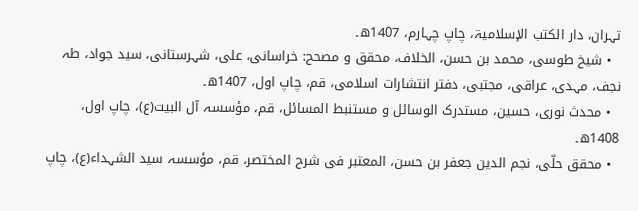تہران، دار الکتب الإسلامیۃ، چاپ چہارم، 1407ھ۔
  • شیخ طوسی، محمد بن حسن، الخلاف، محقق و مصحح: خراسانی، علی، شہرستانی، سید جواد، طہ نجف، مہدی، عراقی، مجتبی، دفتر انتشارات اسلامی، قم، چاپ اول، 1407ھ۔
  • محدث نوری، حسین، مستدرک الوسائل و مستنبط المسائل، قم، مؤسسہ آل البیت(ع)، چاپ اول، 1408ھ۔
  • محقق حلّی، نجم الدین جعفر بن حسن، المعتبر فی شرح المختصر، قم، مؤسسہ سید الشہداء(ع)، چاپ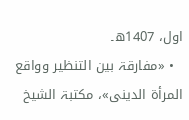اول، 1407ھ۔
  • «مفارقۃ بین التنظیر وواقع المرأۃ الدینی»، مکتبۃ الشیخ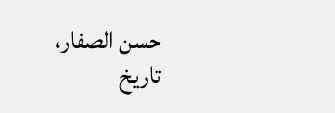حسن الصفار، تاریخ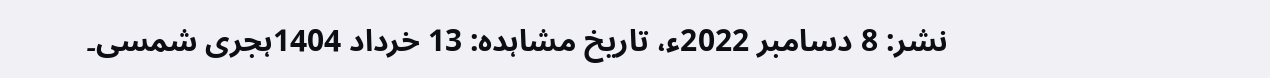نشر: 8 دسامبر 2022ء، تاریخ مشاہدہ: 13 خرداد 1404ہجری شمسی۔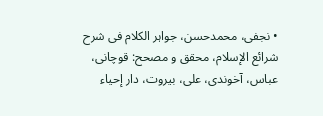• نجفی، محمدحسن، جواہر الکلام فی شرح شرائع الإسلام، محقق و مصحح: قوچانی، عباس، آخوندی، علی، بیروت، دار إحیاء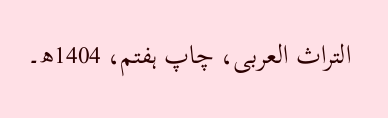التراث العربی، چاپ ہفتم، 1404ھ۔